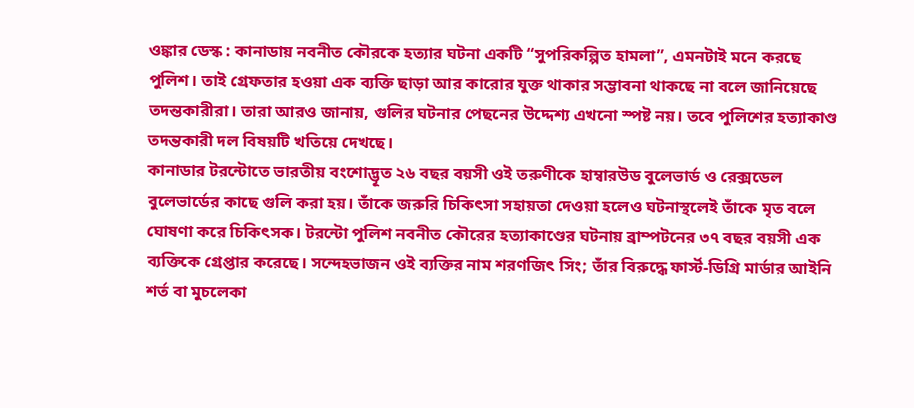ওঙ্কার ডেস্ক : কানাডায় নবনীত কৌরকে হত্যার ঘটনা একটি “সুপরিকল্পিত হামলা”, এমনটাই মনে করছে পুলিশ। তাই গ্রেফতার হওয়া এক ব্যক্তি ছাড়া আর কারোর যুক্ত থাকার সম্ভাবনা থাকছে না বলে জানিয়েছে তদন্তকারীরা। তারা আরও জানায়, গুলির ঘটনার পেছনের উদ্দেশ্য এখনো স্পষ্ট নয়। তবে পুলিশের হত্যাকাণ্ড তদন্তকারী দল বিষয়টি খতিয়ে দেখছে।
কানাডার টরন্টোতে ভারতীয় বংশোদ্ভূত ২৬ বছর বয়সী ওই তরুণীকে হাম্বারউড বুলেভার্ড ও রেক্সডেল বুলেভার্ডের কাছে গুলি করা হয়। তাঁকে জরুরি চিকিৎসা সহায়তা দেওয়া হলেও ঘটনাস্থলেই তাঁকে মৃত বলে ঘোষণা করে চিকিৎসক। টরন্টো পুলিশ নবনীত কৌরের হত্যাকাণ্ডের ঘটনায় ব্রাম্পটনের ৩৭ বছর বয়সী এক ব্যক্তিকে গ্রেপ্তার করেছে। সন্দেহভাজন ওই ব্যক্তির নাম শরণজিৎ সিং; তাঁর বিরুদ্ধে ফার্স্ট-ডিগ্রি মার্ডার আইনি শর্ত বা মুচলেকা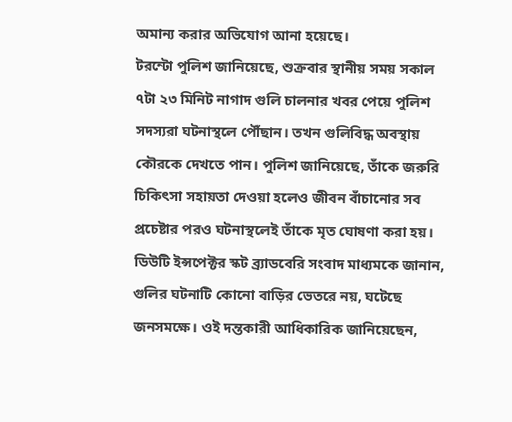অমান্য করার অভিযোগ আনা হয়েছে।
টরন্টো পুলিশ জানিয়েছে, শুক্রবার স্থানীয় সময় সকাল ৭টা ২৩ মিনিট নাগাদ গুলি চালনার খবর পেয়ে পুলিশ সদস্যরা ঘটনাস্থলে পৌঁছান। তখন গুলিবিদ্ধ অবস্থায় কৌরকে দেখতে পান। পুলিশ জানিয়েছে, তাঁকে জরুরি চিকিৎসা সহায়তা দেওয়া হলেও জীবন বাঁচানোর সব প্রচেষ্টার পরও ঘটনাস্থলেই তাঁকে মৃত ঘোষণা করা হয়। ডিউটি ইন্সপেক্টর স্কট ব্র্যাডবেরি সংবাদ মাধ্যমকে জানান, গুলির ঘটনাটি কোনো বাড়ির ভেতরে নয়, ঘটেছে জনসমক্ষে। ওই দন্তকারী আধিকারিক জানিয়েছেন,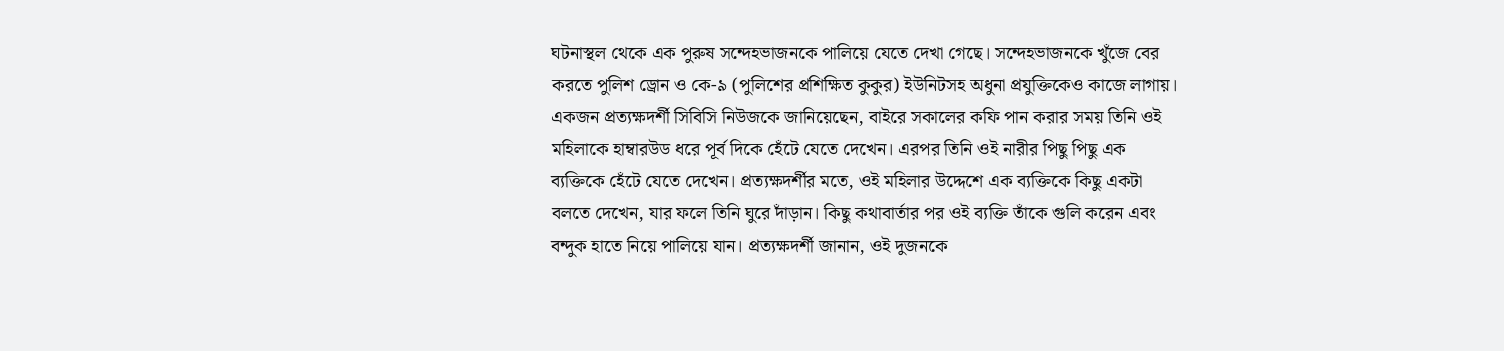ঘটনাস্থল থেকে এক পুরুষ সন্দেহভাজনকে পালিয়ে যেতে দেখা গেছে। সন্দেহভাজনকে খুঁজে বের করতে পুলিশ ড্রোন ও কে-৯ (পুলিশের প্রশিক্ষিত কুকুর) ইউনিটসহ অধুনা প্রযুক্তিকেও কাজে লাগায়।
একজন প্রত্যক্ষদর্শী সিবিসি নিউজকে জানিয়েছেন, বাইরে সকালের কফি পান করার সময় তিনি ওই মহিলাকে হাম্বারউড ধরে পূর্ব দিকে হেঁটে যেতে দেখেন। এরপর তিনি ওই নারীর পিছু পিছু এক ব্যক্তিকে হেঁটে যেতে দেখেন। প্রত্যক্ষদর্শীর মতে, ওই মহিলার উদ্দেশে এক ব্যক্তিকে কিছু একটা বলতে দেখেন, যার ফলে তিনি ঘুরে দাঁড়ান। কিছু কথাবার্তার পর ওই ব্যক্তি তাঁকে গুলি করেন এবং বন্দুক হাতে নিয়ে পালিয়ে যান। প্রত্যক্ষদর্শী জানান, ওই দুজনকে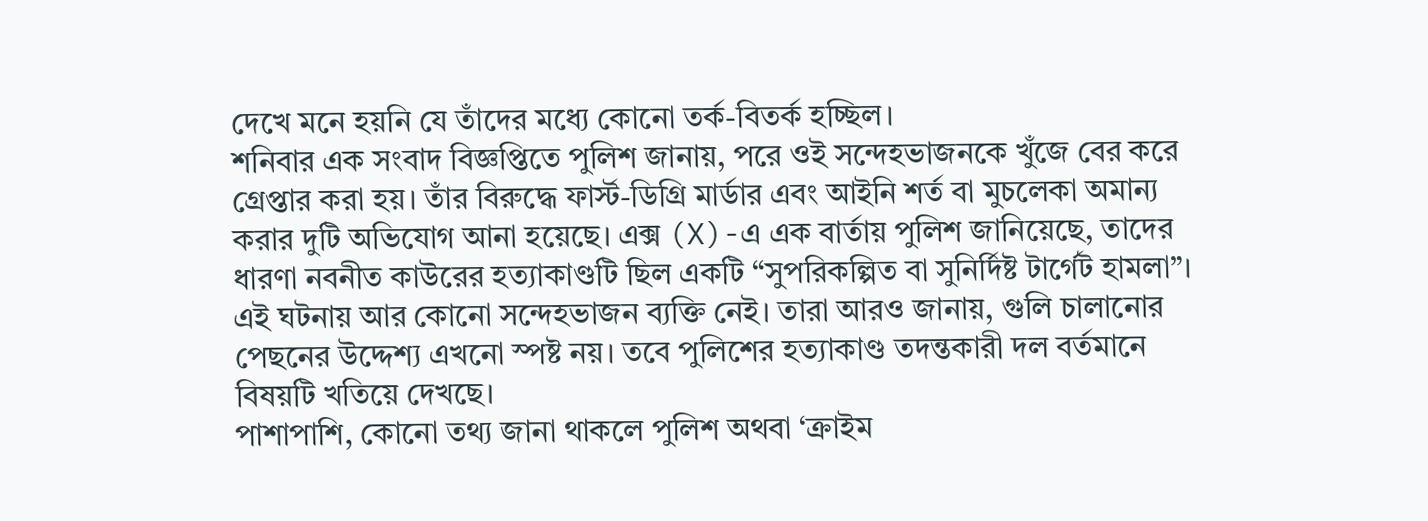দেখে মনে হয়নি যে তাঁদের মধ্যে কোনো তর্ক-বিতর্ক হচ্ছিল।
শনিবার এক সংবাদ বিজ্ঞপ্তিতে পুলিশ জানায়, পরে ওই সন্দেহভাজনকে খুঁজে বের করে গ্রেপ্তার করা হয়। তাঁর বিরুদ্ধে ফার্স্ট-ডিগ্রি মার্ডার এবং আইনি শর্ত বা মুচলেকা অমান্য করার দুটি অভিযোগ আনা হয়েছে। এক্স (X)-এ এক বার্তায় পুলিশ জানিয়েছে, তাদের ধারণা নবনীত কাউরের হত্যাকাণ্ডটি ছিল একটি “সুপরিকল্পিত বা সুনির্দিষ্ট টার্গেট হামলা”। এই ঘটনায় আর কোনো সন্দেহভাজন ব্যক্তি নেই। তারা আরও জানায়, গুলি চালানোর পেছনের উদ্দেশ্য এখনো স্পষ্ট নয়। তবে পুলিশের হত্যাকাণ্ড তদন্তকারী দল বর্তমানে বিষয়টি খতিয়ে দেখছে।
পাশাপাশি, কোনো তথ্য জানা থাকলে পুলিশ অথবা ‘ক্রাইম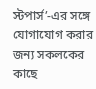স্টপার্স’-এর সঙ্গে যোগাযোগ করার জন্য সকলকের কাছে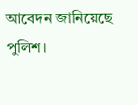আবেদন জানিয়েছে পুলিশ।